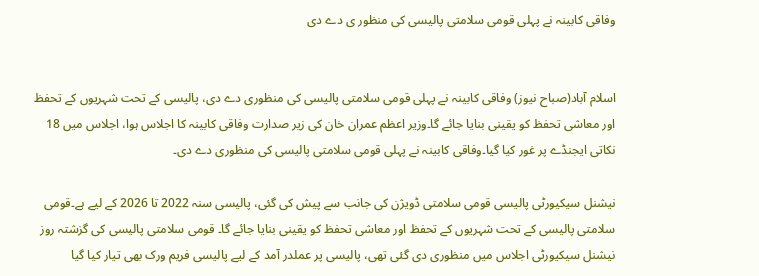وفاقی کابینہ نے پہلی قومی سلامتی پالیسی کی منظور ی دے دی


اسلام آباد(صباح نیوز) وفاقی کابینہ نے پہلی قومی سلامتی پالیسی کی منظوری دے دی، پالیسی کے تحت شہریوں کے تحفظ اور معاشی تحفظ کو یقینی بنایا جائے گا۔وزیر اعظم عمران خان کی زیر صدارت وفاقی کابینہ کا اجلاس ہوا، اجلاس میں 18 نکاتی ایجنڈے پر غور کیا گیا۔وفاقی کابینہ نے پہلی قومی سلامتی پالیسی کی منظوری دے دی۔

نیشنل سیکیورٹی پالیسی قومی سلامتی ڈویژن کی جانب سے پیش کی گئی، پالیسی سنہ 2022 تا 2026 کے لیے ہے۔قومی سلامتی پالیسی کے تحت شہریوں کے تحفظ اور معاشی تحفظ کو یقینی بنایا جائے گا۔ قومی سلامتی پالیسی کی گزشتہ روز نیشنل سیکیورٹی اجلاس میں منظوری دی گئی تھی، پالیسی پر عملدر آمد کے لیے پالیسی فریم ورک بھی تیار کیا گیا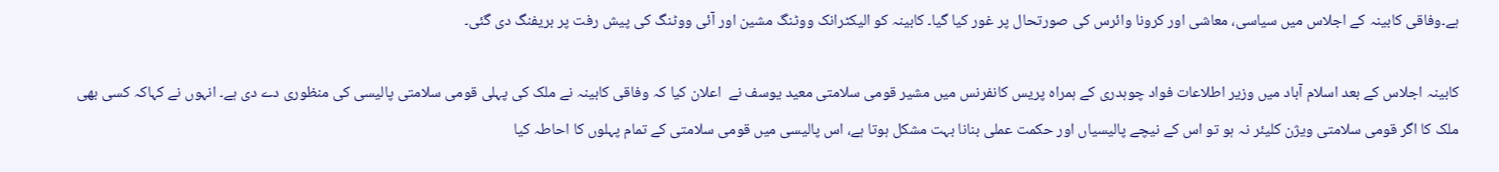ہے۔وفاقی کابینہ کے اجلاس میں سیاسی، معاشی اور کرونا وائرس کی صورتحال پر غور کیا گیا۔ کابینہ کو الیکٹرانک ووٹنگ مشین اور آئی ووٹنگ کی پیش رفت پر بریفنگ دی گئی۔

کابینہ اجلاس کے بعد اسلام آباد میں وزیر اطلاعات فواد چوہدری کے ہمراہ پریس کانفرنس میں مشیر قومی سلامتی معید یوسف نے  اعلان کیا کہ وفاقی کابینہ نے ملک کی پہلی قومی سلامتی پالیسی کی منظوری دے دی ہے۔ انہوں نے کہاکہ کسی بھی ملک کا اگر قومی سلامتی ویژن کلیئر نہ ہو تو اس کے نیچے پالیسیاں اور حکمت عملی بنانا بہت مشکل ہوتا ہے، اس پالیسی میں قومی سلامتی کے تمام پہلوں کا احاطہ کیا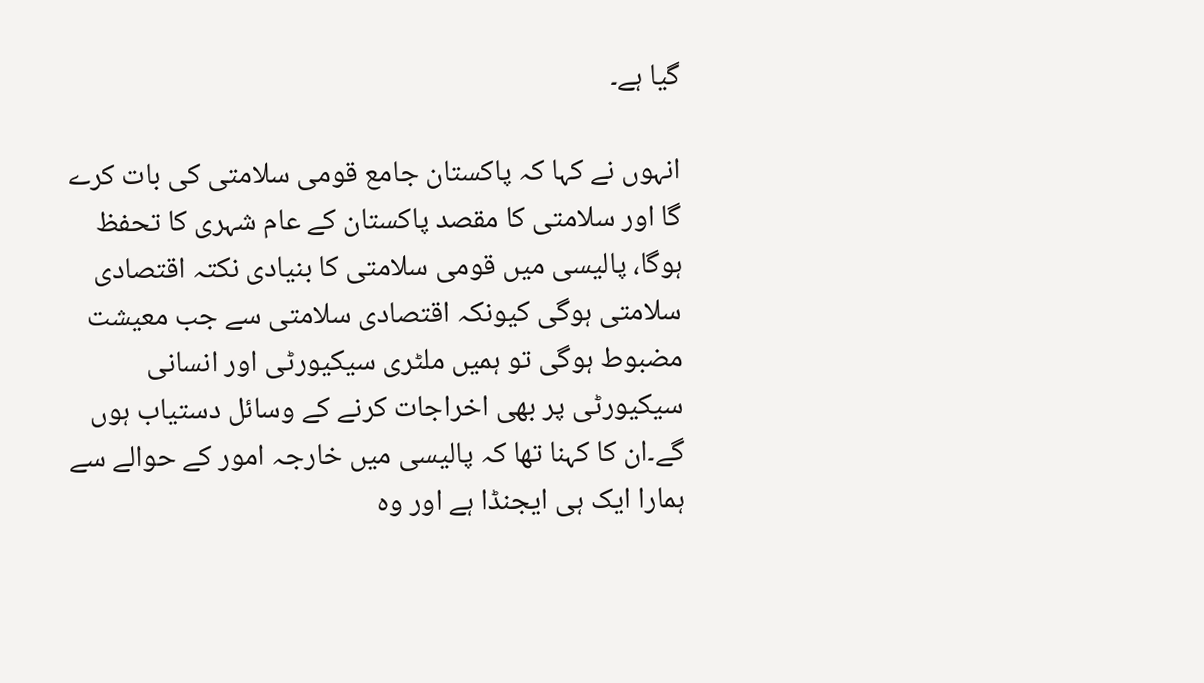گیا ہے۔

انہوں نے کہا کہ پاکستان جامع قومی سلامتی کی بات کرے گا اور سلامتی کا مقصد پاکستان کے عام شہری کا تحفظ ہوگا، پالیسی میں قومی سلامتی کا بنیادی نکتہ اقتصادی سلامتی ہوگی کیونکہ اقتصادی سلامتی سے جب معیشت مضبوط ہوگی تو ہمیں ملٹری سیکیورٹی اور انسانی سیکیورٹی پر بھی اخراجات کرنے کے وسائل دستیاب ہوں گے۔ان کا کہنا تھا کہ پالیسی میں خارجہ امور کے حوالے سے ہمارا ایک ہی ایجنڈا ہے اور وہ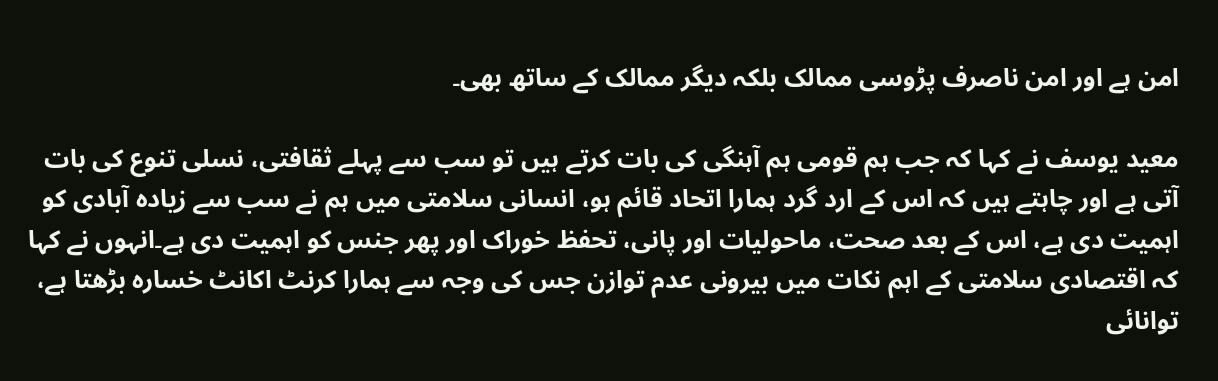امن ہے اور امن ناصرف پڑوسی ممالک بلکہ دیگر ممالک کے ساتھ بھی۔

معید یوسف نے کہا کہ جب ہم قومی ہم آہنگی کی بات کرتے ہیں تو سب سے پہلے ثقافتی، نسلی تنوع کی بات آتی ہے اور چاہتے ہیں کہ اس کے ارد گرد ہمارا اتحاد قائم ہو، انسانی سلامتی میں ہم نے سب سے زیادہ آبادی کو اہمیت دی ہے، اس کے بعد صحت، ماحولیات اور پانی، تحفظ خوراک اور پھر جنس کو اہمیت دی ہے۔انہوں نے کہا کہ اقتصادی سلامتی کے اہم نکات میں بیرونی عدم توازن جس کی وجہ سے ہمارا کرنٹ اکانٹ خسارہ بڑھتا ہے، توانائی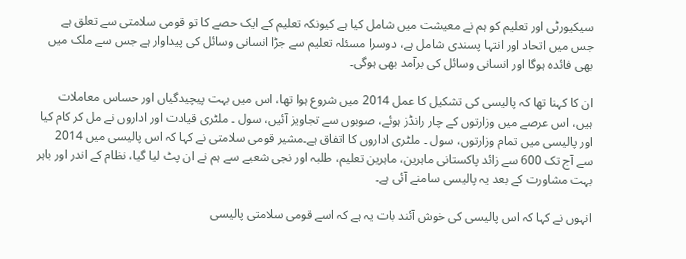سیکیورٹی اور تعلیم کو ہم نے معیشت میں شامل کیا ہے کیونکہ تعلیم کے ایک حصے کا تو قومی سلامتی سے تعلق ہے جس میں اتحاد اور انتہا پسندی شامل ہے، دوسرا مسئلہ تعلیم سے جڑا انسانی وسائل کی پیداوار ہے جس سے ملک میں بھی فائدہ ہوگا اور انسانی وسائل کی برآمد بھی ہوگی۔

ان کا کہنا تھا کہ پالیسی کی تشکیل کا عمل 2014 میں شروع ہوا تھا، اس میں بہت پیچیدگیاں اور حساس معاملات ہیں، اس عرصے میں وزارتوں کے چار رانڈز ہوئے، صوبوں سے تجاویز آئیں، سول ۔ ملٹری قیادت اور اداروں نے مل کر کام کیا اور پالیسی میں تمام وزارتوں، سول ۔ ملٹری اداروں کا اتفاق ہے۔مشیر قومی سلامتی نے کہا کہ اس پالیسی میں 2014 سے آج تک 600 سے زائد پاکستانی ماہرین، ماہرین تعلیم، طلبہ اور نجی شعبے سے ہم نے ان پٹ لیا گیا، نظام کے اندر اور باہر بہت مشاورت کے بعد یہ پالیسی سامنے آئی ہے۔

انہوں نے کہا کہ اس پالیسی کی خوش آئند بات یہ ہے کہ اسے قومی سلامتی پالیسی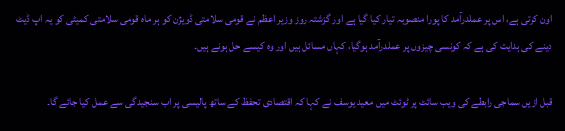اون کرتی ہے، اس پر عملدرآمد کا پورا منصوبہ تیار کیا گیا ہے اور گزشتہ روز وزیر اعظم نے قومی سلامتی ڈویژن کو ہر ماہ قومی سلامتی کمیٹی کو یہ اپ ڈیٹ دینے کی ہدایت کی ہے کہ کونسی چیزوں پر عملدرآمد ہوگیا، کہاں مسائل ہیں اور وہ کیسے حل ہونے ہیں۔

قبل ازیں سماجی رابطے کی ویب سائٹ پر ٹوئٹ میں معید یوسف نے کہا کہ اقتصادی تحفظ کے ساتھ پالیسی پر اب سنجیدگی سے عمل کیا جائے گا۔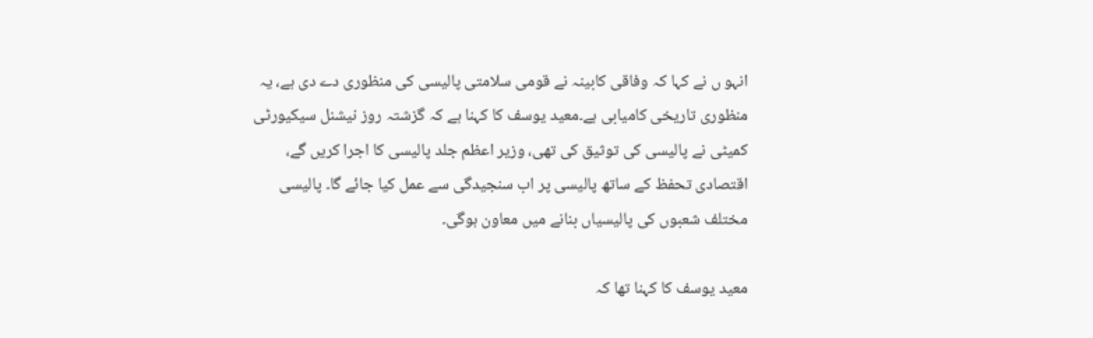انہو ں نے کہا کہ وفاقی کابینہ نے قومی سلامتی پالیسی کی منظوری دے دی ہے، یہ منظوری تاریخی کامیابی ہے۔معید یوسف کا کہنا ہے کہ گزشتہ روز نیشنل سیکیورٹی کمیٹی نے پالیسی کی توثیق کی تھی، وزیر اعظم جلد پالیسی کا اجرا کریں گے، اقتصادی تحفظ کے ساتھ پالیسی پر اب سنجیدگی سے عمل کیا جائے گا۔ پالیسی مختلف شعبوں کی پالیسیاں بنانے میں معاون ہوگی۔

معید یوسف کا کہنا تھا کہ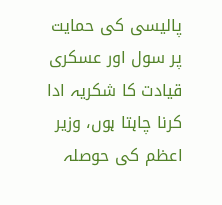پالیسی کی حمایت پر سول اور عسکری قیادت کا شکریہ ادا کرنا چاہتا ہوں، وزیر اعظم کی حوصلہ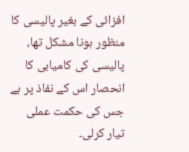افزائی کے بغیر پالیسی کا منظور ہونا مشکل تھا، پالیسی کی کامیابی کا انحصار اس کے نفاذ پر ہے جس کی حکمت عملی تیار کرلی۔